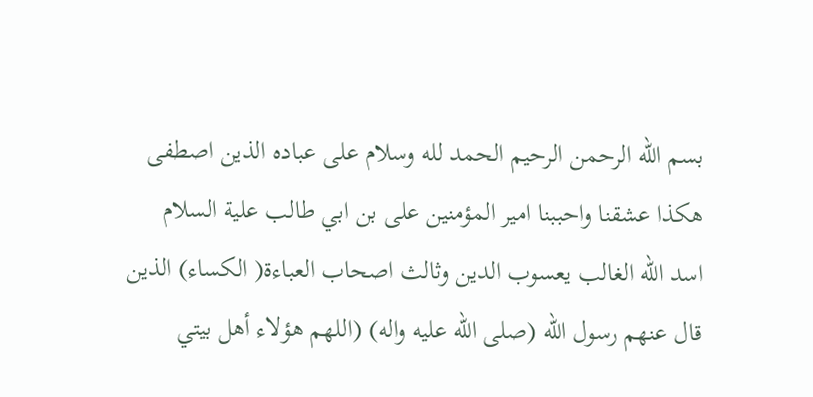بسم الله الرحمن الرحيم الحمد لله وسلام على عباده الذين اصطفى
هكذا عشقنا واحببنا امير المؤمنين على بن ابي طالب علية السلام اسد الله الغالب يعسوب الدين وثالث اصحاب العباءة( الكساء) الذين قال عنهم رسول الله (صلى الله عليه واله) (اللهم هؤلاء أهل بيتي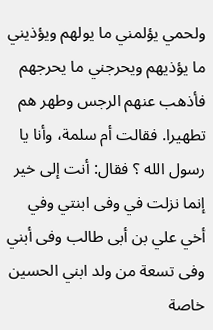ولحمي يؤلمني ما يولهم ويؤذيني ما يؤذيهم ويحرجني ما يحرجهم فأذهب عنهم الرجس وطهر هم تطهيرا. فقالت أم سلمة، وأنا يا رسول الله ؟ فقال: أنت إلى خير إنما نزلت في وفى ابنتي وفي أخي علي بن أبى طالب وفى أبني وفى تسعة من ولد ابني الحسين خاصة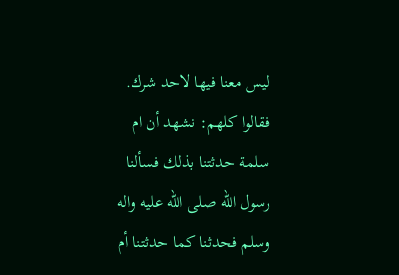ليس معنا فيها لاحد شرك. فقالوا كلهم: نشهد أن ام سلمة حدثتنا بذلك فسألنا رسول الله صلى الله عليه واله وسلم فحدثنا كما حدثتنا أم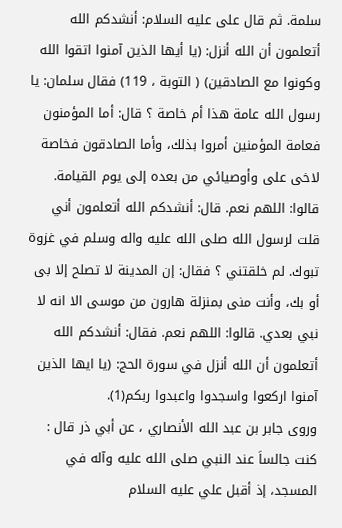سلمة. ثم قال على عليه السلام: أنشدكم الله أتعلمون أن الله أنزل: (يا أيها الذين آمنوا اتقوا الله وكونوا مع الصادقين) ( التوبة ، 119) فقال سلمان: يا رسول الله عامة هذا أم خاصة ؟ قال: أما المؤمنون فعامة المؤمنين أمروا بذلك، وأما الصادقون فخاصة لاخى على وأوصيائي من بعده إلى يوم القيامة. قالوا: اللهم نعم. قال: أنشدكم الله أتعلمون أني قلت لرسول الله صلى الله عليه واله وسلم في غزوة تبوك. لم خلقتني ؟ فقال: إن المدينة لا تصلح إلا بى أو بك، وأنت منى بمنزلة هارون من موسى الا انه لا نبي بعدي. قالوا: اللهم نعم. فقال: أنشدكم الله أتعلمون أن الله أنزل في سورة الحج: (يا ايها الذين آمنوا اركعوا واسجدوا واعبدوا ربكم(1).
وروى جابر بن عبد الله الأنصاري ، عن أبي ذر قال : كنت جالساَ عند النبي صلى الله عليه وآله في المسجد، إذ أقبل علي عليه السلام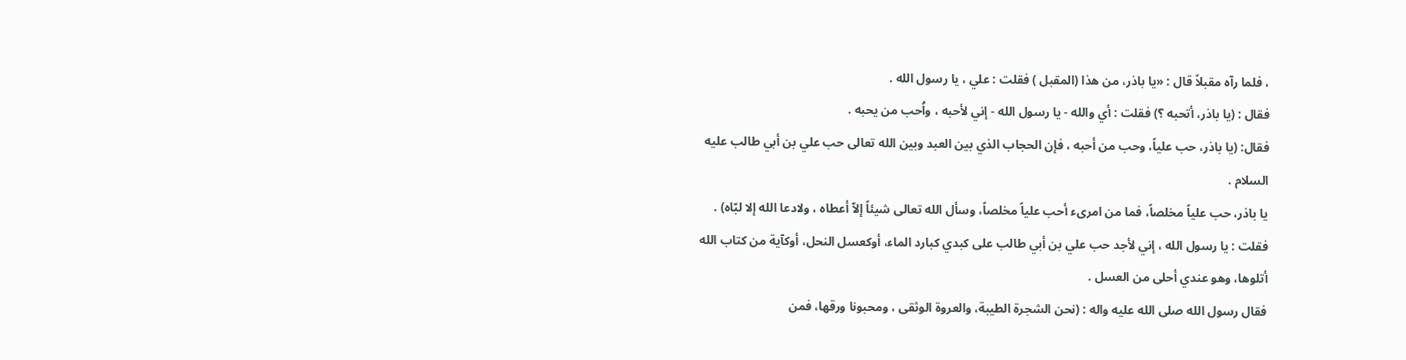، فلما رآه مقبلاً قال : «يا باذر، من هذا (المقبل ) فقلت : علي ، يا رسول الله .
فقال : (يا باذر، أتحبه ؟) فقلت : أي والله - يا رسول الله - إني لأحبه ، واُحب من يحبه .
فقال: (يا باذر، حب علياً، وحب من أحبه ، فإن الحجاب الذي بين العبد وبين الله تعالى حب علي بن أبي طالب عليه السلام .
يا باذر، حب علياً مخلصاً، فما من امرىء أحب علياً مخلصاً، وسأل الله تعالى شيئاً إلاّ أعطاه ، ولادعا الله إلا لبّاه) .
فقلت : يا رسول الله ، إني لأجد حب علي بن أبي طالب على كبدي كبارد الماء، أوكعسل النحل، أوكآية من كتاب الله أتلوها، وهو عندي أحلى من العسل .
فقال رسول الله صلى الله عليه واله : (نحن الشجرة الطيبة، والعروة الوثقى ، ومحبونا ورقها، فمن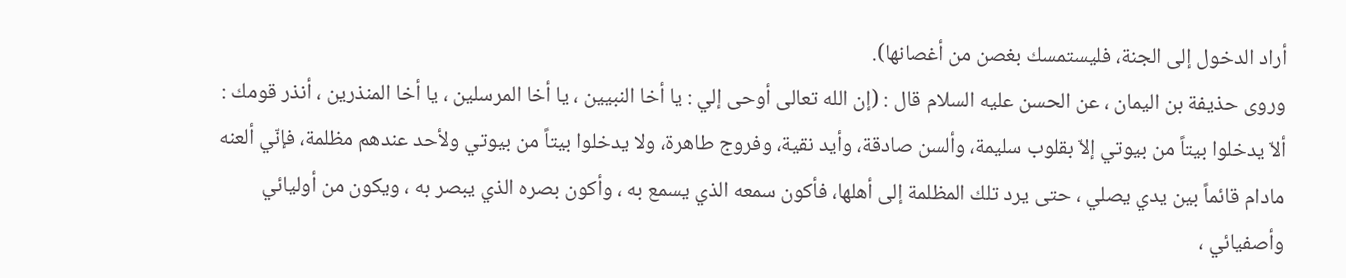أراد الدخول إلى الجنة، فليستمسك بغصن من أغصانها).
وروى حذيفة بن اليمان ، عن الحسن عليه السلام قال : (إن الله تعالى أوحى إلي : يا أخا النبيين ، يا أخا المرسلين ، يا أخا المنذرين ، أنذر قومك : ألاّ يدخلوا بيتاً من بيوتي إلاّ بقلوب سليمة، وألسن صادقة، وأيد نقية، وفروج طاهرة، ولا يدخلوا بيتاً من بيوتي ولأحد عندهم مظلمة، فإنّي ألعنه مادام قائماً بين يدي يصلي ، حتى يرد تلك المظلمة إلى أهلها، فأكون سمعه الذي يسمع به ، وأكون بصره الذي يبصر به ، ويكون من أوليائي وأصفيائي ،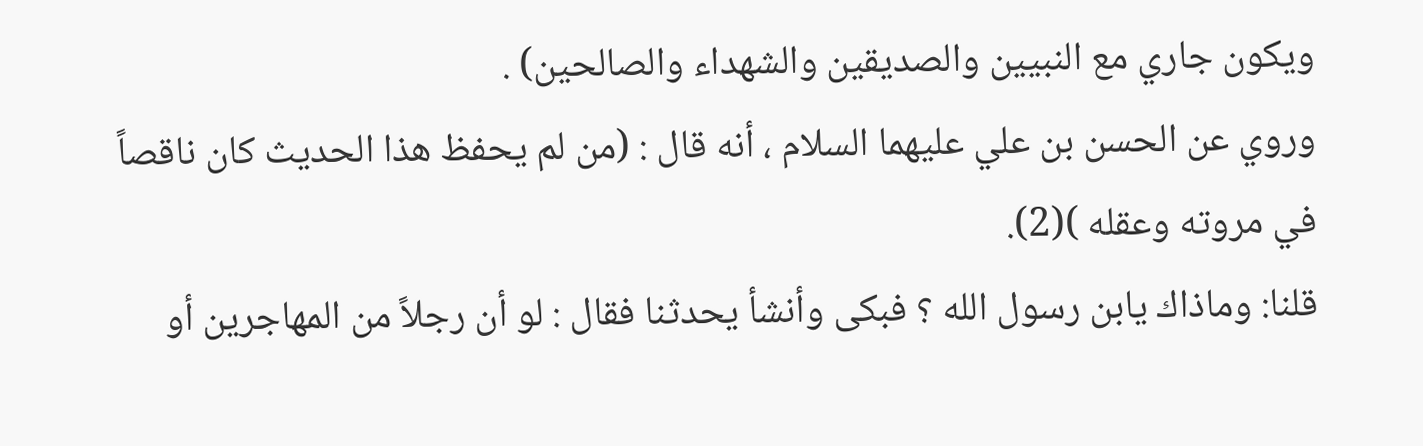ويكون جاري مع النبيين والصديقين والشهداء والصالحين) .
وروي عن الحسن بن علي عليهما السلام ، أنه قال : (من لم يحفظ هذا الحديث كان ناقصاً في مروته وعقله )(2).
قلنا: وماذاك يابن رسول الله ؟ فبكى وأنشأ يحدثنا فقال : لو أن رجلاً من المهاجرين أو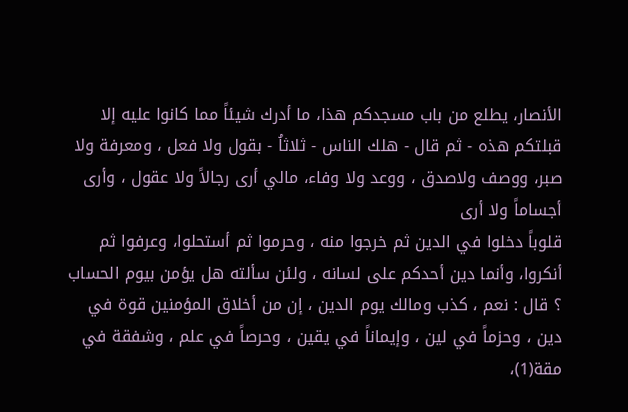الأنصار، يطلع من باب مسجدكم هذا، ما أدرك شيئاً مما كانوا عليه إلا قبلتكم هذه - ثم قال - هلك الناس - ثلاثاُ - بقول ولا فعل ، ومعرفة ولا صبر، ووصف ولاصدق ، ووعد ولا وفاء، مالي أرى رجالاً ولا عقول ، وأرى أجساماً ولا أرى
قلوباً دخلوا في الدين ثم خرجوا منه ، وحرموا ثم أستحلوا، وعرفوا ثم أنكروا، وأنما دين أحدكم على لسانه ، ولئن سألته هل يؤمن بيوم الحساب ؟ قال : نعم ، كذب ومالك يوم الدين ، إن من أخلاق المؤمنين قوة في دين ، وحزماً في لين ، وإيماناً في يقين ، وحرصاً في علم ، وشفقة في مقة(1)،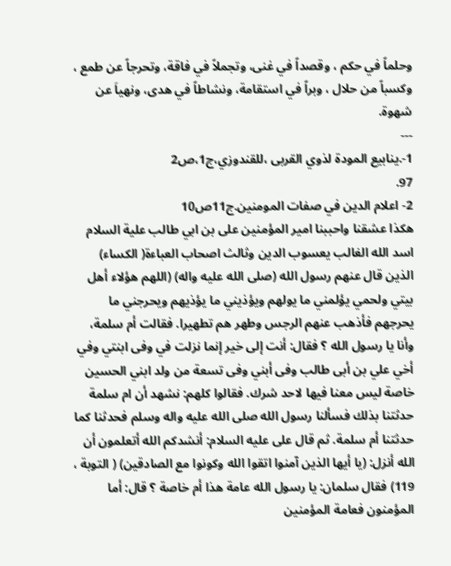وحلماً في حكم ، وقصداً في غنى، وتجملاً في فاقة، وتحرجاً عن طمع ، وكسباً من حلال ، وبراً في استقامة، ونشاطاً في هدى، ونهياَ عن شهوة.
---
1-.ينابيع المودة لذوي القربى ،للقندوزي،ج1،ص2
97.
2- اعلام الدين في صفات المومنين.ج11ص10
هكذا عشقنا واحببنا امير المؤمنين على بن ابي طالب علية السلام اسد الله الغالب يعسوب الدين وثالث اصحاب العباءة( الكساء) الذين قال عنهم رسول الله (صلى الله عليه واله) (اللهم هؤلاء أهل بيتي ولحمي يؤلمني ما يولهم ويؤذيني ما يؤذيهم ويحرجني ما يحرجهم فأذهب عنهم الرجس وطهر هم تطهيرا. فقالت أم سلمة، وأنا يا رسول الله ؟ فقال: أنت إلى خير إنما نزلت في وفى ابنتي وفي أخي علي بن أبى طالب وفى أبني وفى تسعة من ولد ابني الحسين خاصة ليس معنا فيها لاحد شرك. فقالوا كلهم: نشهد أن ام سلمة حدثتنا بذلك فسألنا رسول الله صلى الله عليه واله وسلم فحدثنا كما حدثتنا أم سلمة. ثم قال على عليه السلام: أنشدكم الله أتعلمون أن الله أنزل: (يا أيها الذين آمنوا اتقوا الله وكونوا مع الصادقين) ( التوبة ، 119) فقال سلمان: يا رسول الله عامة هذا أم خاصة ؟ قال: أما المؤمنون فعامة المؤمنين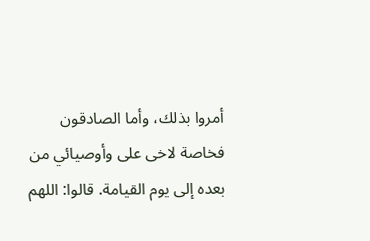أمروا بذلك، وأما الصادقون فخاصة لاخى على وأوصيائي من بعده إلى يوم القيامة. قالوا: اللهم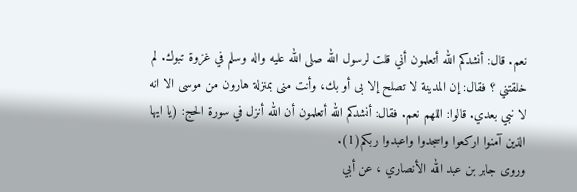نعم. قال: أنشدكم الله أتعلمون أني قلت لرسول الله صلى الله عليه واله وسلم في غزوة تبوك. لم خلقتني ؟ فقال: إن المدينة لا تصلح إلا بى أو بك، وأنت منى بمنزلة هارون من موسى الا انه لا نبي بعدي. قالوا: اللهم نعم. فقال: أنشدكم الله أتعلمون أن الله أنزل في سورة الحج: (يا ايها الذين آمنوا اركعوا واسجدوا واعبدوا ربكم(1).
وروى جابر بن عبد الله الأنصاري ، عن أبي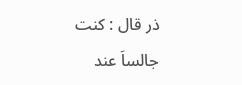ذر قال : كنت جالساَ عند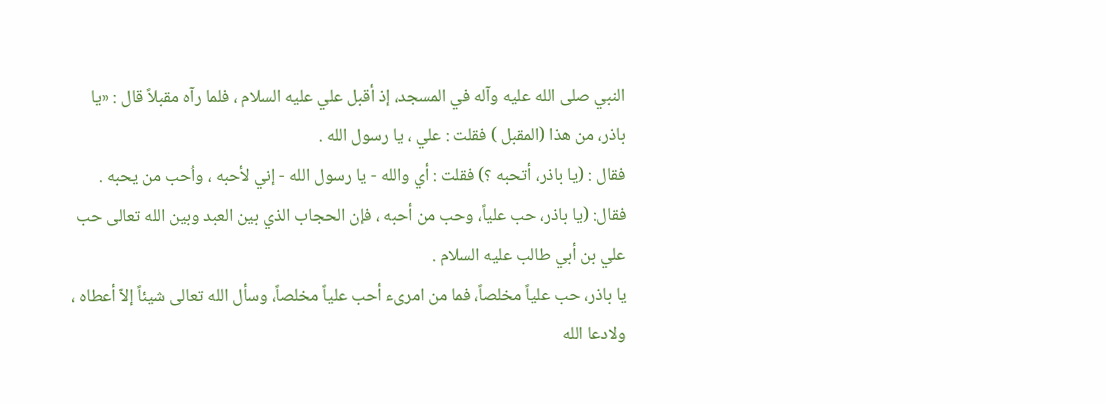النبي صلى الله عليه وآله في المسجد، إذ أقبل علي عليه السلام ، فلما رآه مقبلاً قال : «يا باذر، من هذا (المقبل ) فقلت : علي ، يا رسول الله .
فقال : (يا باذر، أتحبه ؟) فقلت : أي والله - يا رسول الله - إني لأحبه ، واُحب من يحبه .
فقال: (يا باذر، حب علياً، وحب من أحبه ، فإن الحجاب الذي بين العبد وبين الله تعالى حب علي بن أبي طالب عليه السلام .
يا باذر، حب علياً مخلصاً، فما من امرىء أحب علياً مخلصاً، وسأل الله تعالى شيئاً إلاّ أعطاه ، ولادعا الله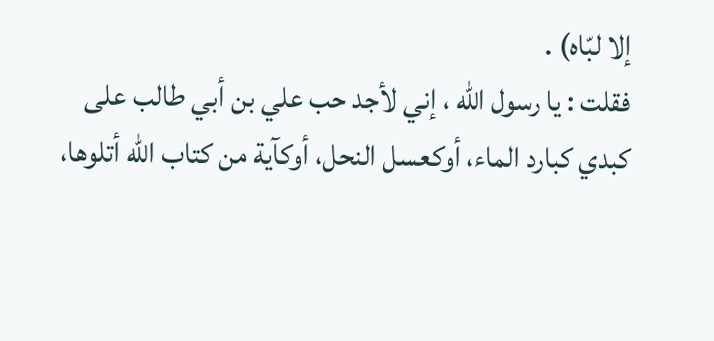إلا لبّاه) .
فقلت : يا رسول الله ، إني لأجد حب علي بن أبي طالب على كبدي كبارد الماء، أوكعسل النحل، أوكآية من كتاب الله أتلوها،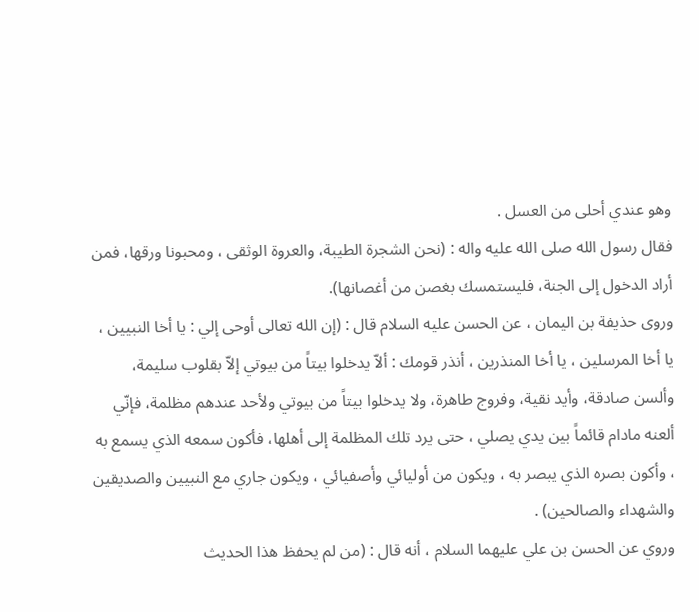وهو عندي أحلى من العسل .
فقال رسول الله صلى الله عليه واله : (نحن الشجرة الطيبة، والعروة الوثقى ، ومحبونا ورقها، فمن أراد الدخول إلى الجنة، فليستمسك بغصن من أغصانها).
وروى حذيفة بن اليمان ، عن الحسن عليه السلام قال : (إن الله تعالى أوحى إلي : يا أخا النبيين ، يا أخا المرسلين ، يا أخا المنذرين ، أنذر قومك : ألاّ يدخلوا بيتاً من بيوتي إلاّ بقلوب سليمة، وألسن صادقة، وأيد نقية، وفروج طاهرة، ولا يدخلوا بيتاً من بيوتي ولأحد عندهم مظلمة، فإنّي ألعنه مادام قائماً بين يدي يصلي ، حتى يرد تلك المظلمة إلى أهلها، فأكون سمعه الذي يسمع به ، وأكون بصره الذي يبصر به ، ويكون من أوليائي وأصفيائي ، ويكون جاري مع النبيين والصديقين والشهداء والصالحين) .
وروي عن الحسن بن علي عليهما السلام ، أنه قال : (من لم يحفظ هذا الحديث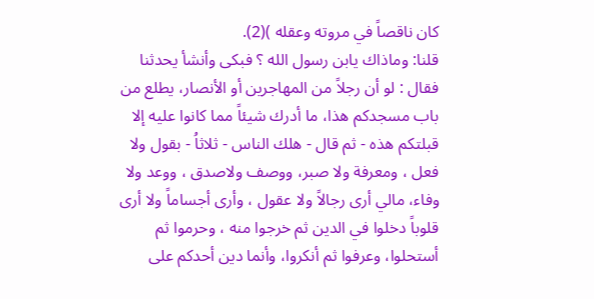كان ناقصاً في مروته وعقله )(2).
قلنا: وماذاك يابن رسول الله ؟ فبكى وأنشأ يحدثنا فقال : لو أن رجلاً من المهاجرين أو الأنصار، يطلع من باب مسجدكم هذا، ما أدرك شيئاً مما كانوا عليه إلا قبلتكم هذه - ثم قال - هلك الناس - ثلاثاُ - بقول ولا فعل ، ومعرفة ولا صبر، ووصف ولاصدق ، ووعد ولا وفاء، مالي أرى رجالاً ولا عقول ، وأرى أجساماً ولا أرى
قلوباً دخلوا في الدين ثم خرجوا منه ، وحرموا ثم أستحلوا، وعرفوا ثم أنكروا، وأنما دين أحدكم على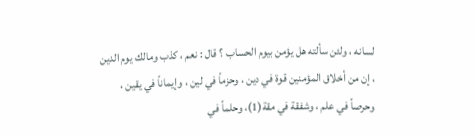لسانه ، ولئن سألته هل يؤمن بيوم الحساب ؟ قال : نعم ، كذب ومالك يوم الدين ، إن من أخلاق المؤمنين قوة في دين ، وحزماً في لين ، وإيماناً في يقين ، وحرصاً في علم ، وشفقة في مقة(1)، وحلماً في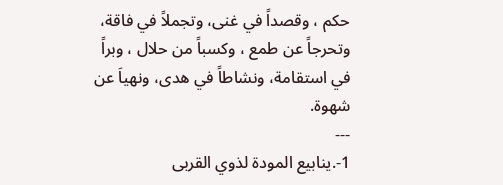حكم ، وقصداً في غنى، وتجملاً في فاقة، وتحرجاً عن طمع ، وكسباً من حلال ، وبراً في استقامة، ونشاطاً في هدى، ونهياَ عن شهوة.
---
1-.ينابيع المودة لذوي القربى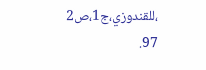،للقندوزي،ج1،ص2
97.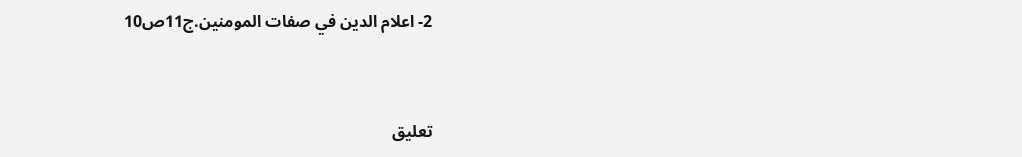2- اعلام الدين في صفات المومنين.ج11ص10


تعليق